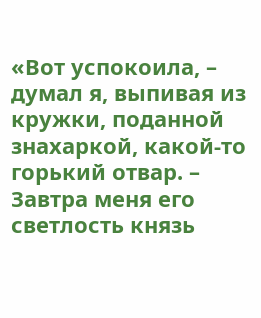«Вот успокоила, – думал я, выпивая из кружки, поданной знахаркой, какой-то горький отвар. – Завтра меня его светлость князь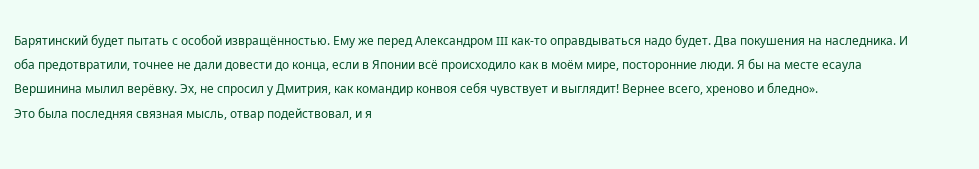Барятинский будет пытать с особой извращённостью. Ему же перед Александром III как-то оправдываться надо будет. Два покушения на наследника. И оба предотвратили, точнее не дали довести до конца, если в Японии всё происходило как в моём мире, посторонние люди. Я бы на месте есаула Вершинина мылил верёвку. Эх, не спросил у Дмитрия, как командир конвоя себя чувствует и выглядит! Вернее всего, хреново и бледно».
Это была последняя связная мысль, отвар подействовал, и я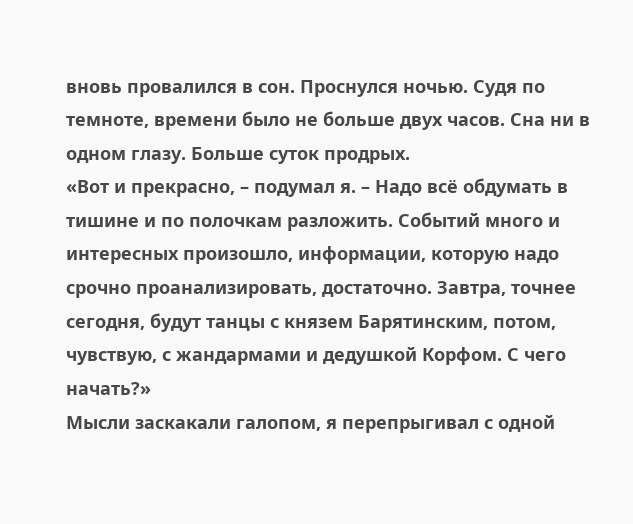вновь провалился в сон. Проснулся ночью. Судя по темноте, времени было не больше двух часов. Сна ни в одном глазу. Больше суток продрых.
«Вот и прекрасно, – подумал я. – Надо всё обдумать в тишине и по полочкам разложить. Событий много и интересных произошло, информации, которую надо срочно проанализировать, достаточно. Завтра, точнее сегодня, будут танцы с князем Барятинским, потом, чувствую, с жандармами и дедушкой Корфом. С чего начать?»
Мысли заскакали галопом, я перепрыгивал с одной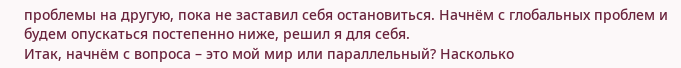проблемы на другую, пока не заставил себя остановиться. Начнём с глобальных проблем и будем опускаться постепенно ниже, решил я для себя.
Итак, начнём с вопроса – это мой мир или параллельный? Насколько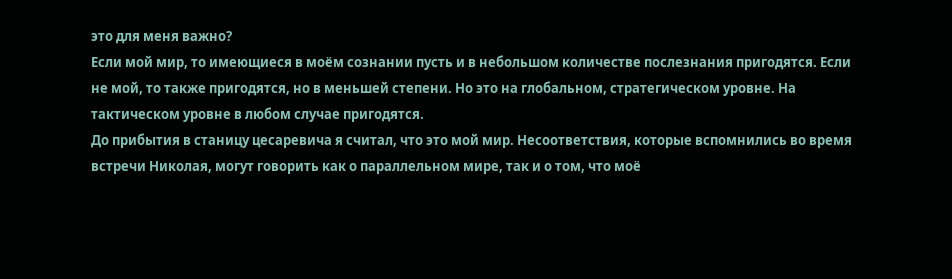это для меня важно?
Если мой мир, то имеющиеся в моём сознании пусть и в небольшом количестве послезнания пригодятся. Если не мой, то также пригодятся, но в меньшей степени. Но это на глобальном, стратегическом уровне. На тактическом уровне в любом случае пригодятся.
До прибытия в станицу цесаревича я считал, что это мой мир. Несоответствия, которые вспомнились во время встречи Николая, могут говорить как о параллельном мире, так и о том, что моё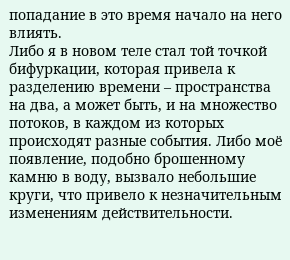попадание в это время начало на него влиять.
Либо я в новом теле стал той точкой бифуркации, которая привела к разделению времени – пространства на два, а может быть, и на множество потоков, в каждом из которых происходят разные события. Либо моё появление, подобно брошенному камню в воду, вызвало небольшие круги, что привело к незначительным изменениям действительности.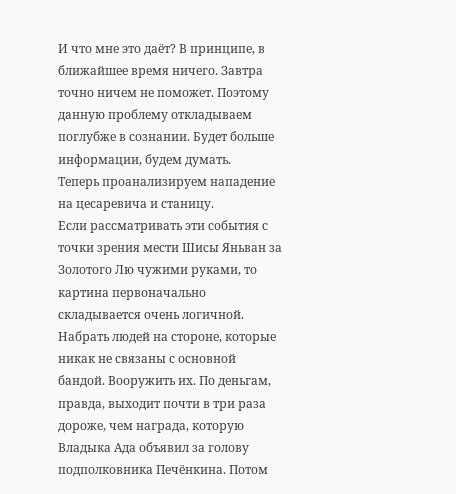И что мне это даёт? В принципе, в ближайшее время ничего. Завтра точно ничем не поможет. Поэтому данную проблему откладываем поглубже в сознании. Будет больше информации, будем думать.
Теперь проанализируем нападение на цесаревича и станицу.
Если рассматривать эти события с точки зрения мести Шисы Яньван за Золотого Лю чужими руками, то картина первоначально складывается очень логичной. Набрать людей на стороне, которые никак не связаны с основной бандой. Вооружить их. По деньгам, правда, выходит почти в три раза дороже, чем награда, которую Владыка Ада объявил за голову подполковника Печёнкина. Потом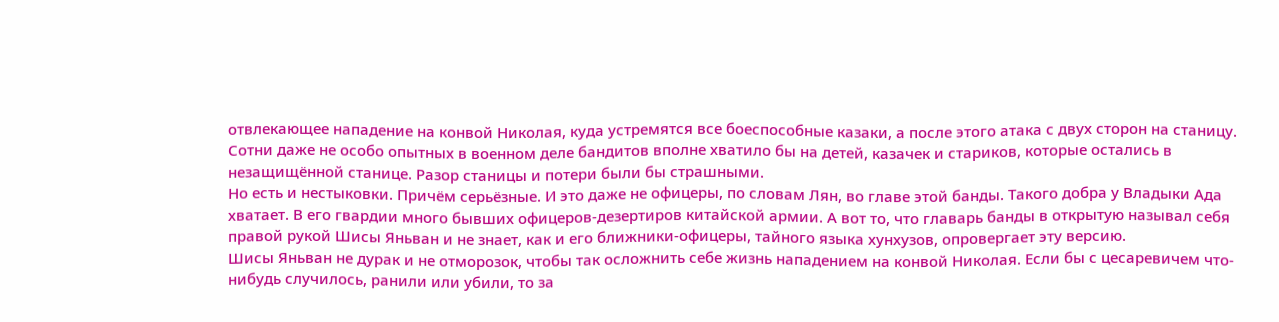отвлекающее нападение на конвой Николая, куда устремятся все боеспособные казаки, а после этого атака с двух сторон на станицу. Сотни даже не особо опытных в военном деле бандитов вполне хватило бы на детей, казачек и стариков, которые остались в незащищённой станице. Разор станицы и потери были бы страшными.
Но есть и нестыковки. Причём серьёзные. И это даже не офицеры, по словам Лян, во главе этой банды. Такого добра у Владыки Ада хватает. В его гвардии много бывших офицеров-дезертиров китайской армии. А вот то, что главарь банды в открытую называл себя правой рукой Шисы Яньван и не знает, как и его ближники-офицеры, тайного языка хунхузов, опровергает эту версию.
Шисы Яньван не дурак и не отморозок, чтобы так осложнить себе жизнь нападением на конвой Николая. Если бы с цесаревичем что-нибудь случилось, ранили или убили, то за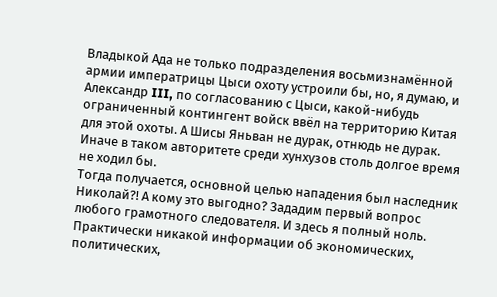Владыкой Ада не только подразделения восьмизнамённой армии императрицы Цыси охоту устроили бы, но, я думаю, и Александр III, по согласованию с Цыси, какой-нибудь ограниченный контингент войск ввёл на территорию Китая для этой охоты. А Шисы Яньван не дурак, отнюдь не дурак. Иначе в таком авторитете среди хунхузов столь долгое время не ходил бы.
Тогда получается, основной целью нападения был наследник Николай?! А кому это выгодно? Зададим первый вопрос любого грамотного следователя. И здесь я полный ноль. Практически никакой информации об экономических, политических,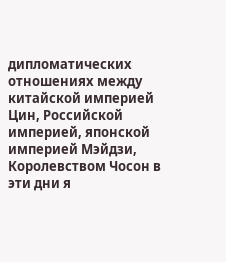дипломатических отношениях между китайской империей Цин, Российской империей, японской империей Мэйдзи, Королевством Чосон в эти дни я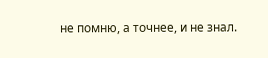не помню, а точнее, и не знал.